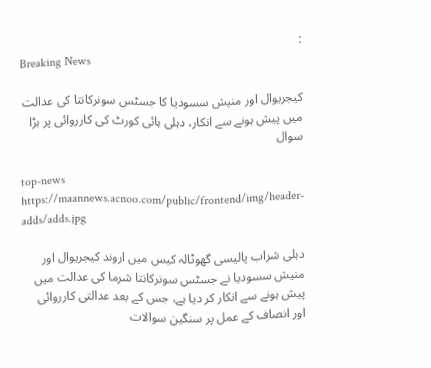:
Breaking News

کیجریوال اور منیش سسودیا کا جسٹس سونرکانتا کی عدالت میں پیش ہونے سے انکار، دہلی ہائی کورٹ کی کارروائی پر بڑا سوال

top-news
https://maannews.acnoo.com/public/frontend/img/header-adds/adds.jpg

دہلی شراب پالیسی گھوٹالہ کیس میں اروند کیجریوال اور منیش سسودیا نے جسٹس سونرکانتا شرما کی عدالت میں پیش ہونے سے انکار کر دیا ہے، جس کے بعد عدالتی کارروائی اور انصاف کے عمل پر سنگین سوالات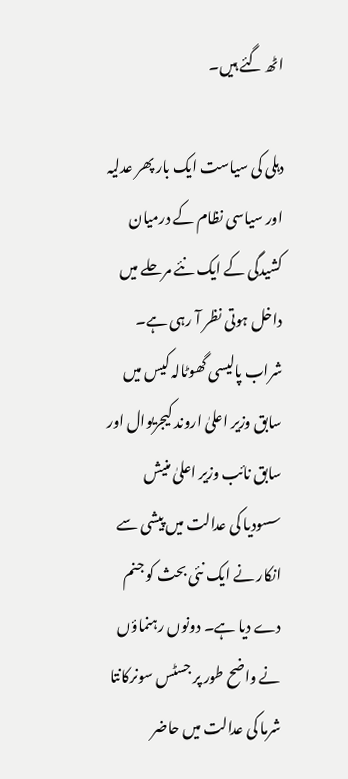اٹھ گئے ہیں۔

دہلی کی سیاست ایک بار پھر عدلیہ اور سیاسی نظام کے درمیان کشیدگی کے ایک نئے مرحلے میں داخل ہوتی نظر آ رہی ہے۔ شراب پالیسی گھوٹالہ کیس میں سابق وزیر اعلیٰ اروند کیجریوال اور سابق نائب وزیر اعلیٰ منیش سسودیا کی عدالت میں پیشی سے انکار نے ایک نئی بحث کو جنم دے دیا ہے۔ دونوں رہنماؤں نے واضح طور پر جسٹس سونرکانتا شرما کی عدالت میں حاضر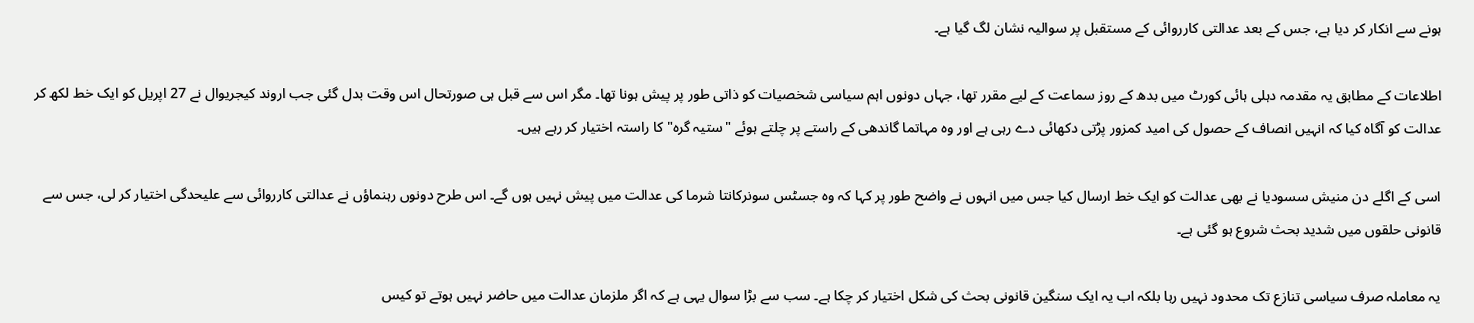ہونے سے انکار کر دیا ہے، جس کے بعد عدالتی کارروائی کے مستقبل پر سوالیہ نشان لگ گیا ہے۔

اطلاعات کے مطابق یہ مقدمہ دہلی ہائی کورٹ میں بدھ کے روز سماعت کے لیے مقرر تھا، جہاں دونوں اہم سیاسی شخصیات کو ذاتی طور پر پیش ہونا تھا۔ مگر اس سے قبل ہی صورتحال اس وقت بدل گئی جب اروند کیجریوال نے 27 اپریل کو ایک خط لکھ کر عدالت کو آگاہ کیا کہ انہیں انصاف کے حصول کی امید کمزور پڑتی دکھائی دے رہی ہے اور وہ مہاتما گاندھی کے راستے پر چلتے ہوئے "ستیہ گرہ" کا راستہ اختیار کر رہے ہیں۔

اسی کے اگلے دن منیش سسودیا نے بھی عدالت کو ایک خط ارسال کیا جس میں انہوں نے واضح طور پر کہا کہ وہ جسٹس سونرکانتا شرما کی عدالت میں پیش نہیں ہوں گے۔ اس طرح دونوں رہنماؤں نے عدالتی کارروائی سے علیحدگی اختیار کر لی، جس سے قانونی حلقوں میں شدید بحث شروع ہو گئی ہے۔

یہ معاملہ صرف سیاسی تنازع تک محدود نہیں رہا بلکہ اب یہ ایک سنگین قانونی بحث کی شکل اختیار کر چکا ہے۔ سب سے بڑا سوال یہی ہے کہ اگر ملزمان عدالت میں حاضر نہیں ہوتے تو کیس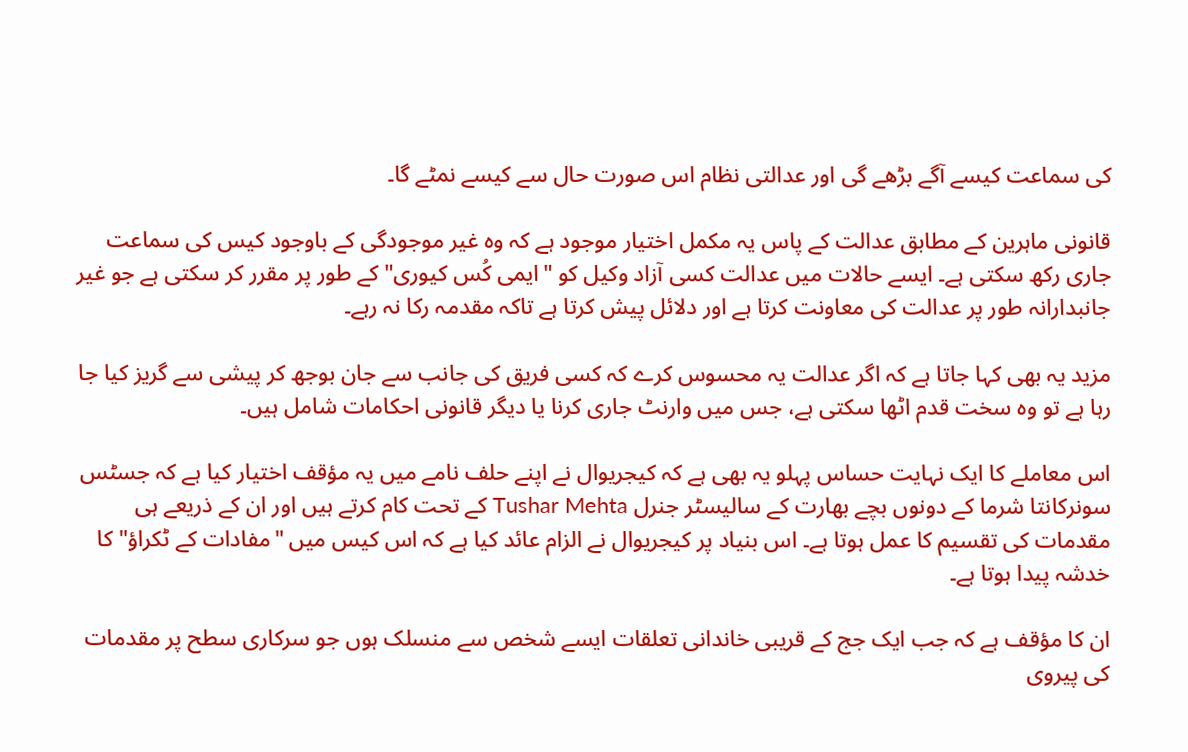کی سماعت کیسے آگے بڑھے گی اور عدالتی نظام اس صورت حال سے کیسے نمٹے گا۔

قانونی ماہرین کے مطابق عدالت کے پاس یہ مکمل اختیار موجود ہے کہ وہ غیر موجودگی کے باوجود کیس کی سماعت جاری رکھ سکتی ہے۔ ایسے حالات میں عدالت کسی آزاد وکیل کو "ایمی کُس کیوری" کے طور پر مقرر کر سکتی ہے جو غیر جانبدارانہ طور پر عدالت کی معاونت کرتا ہے اور دلائل پیش کرتا ہے تاکہ مقدمہ رکا نہ رہے۔

مزید یہ بھی کہا جاتا ہے کہ اگر عدالت یہ محسوس کرے کہ کسی فریق کی جانب سے جان بوجھ کر پیشی سے گریز کیا جا رہا ہے تو وہ سخت قدم اٹھا سکتی ہے، جس میں وارنٹ جاری کرنا یا دیگر قانونی احکامات شامل ہیں۔

اس معاملے کا ایک نہایت حساس پہلو یہ بھی ہے کہ کیجریوال نے اپنے حلف نامے میں یہ مؤقف اختیار کیا ہے کہ جسٹس سونرکانتا شرما کے دونوں بچے بھارت کے سالیسٹر جنرل Tushar Mehta کے تحت کام کرتے ہیں اور ان کے ذریعے ہی مقدمات کی تقسیم کا عمل ہوتا ہے۔ اس بنیاد پر کیجریوال نے الزام عائد کیا ہے کہ اس کیس میں "مفادات کے ٹکراؤ" کا خدشہ پیدا ہوتا ہے۔

ان کا مؤقف ہے کہ جب ایک جج کے قریبی خاندانی تعلقات ایسے شخص سے منسلک ہوں جو سرکاری سطح پر مقدمات کی پیروی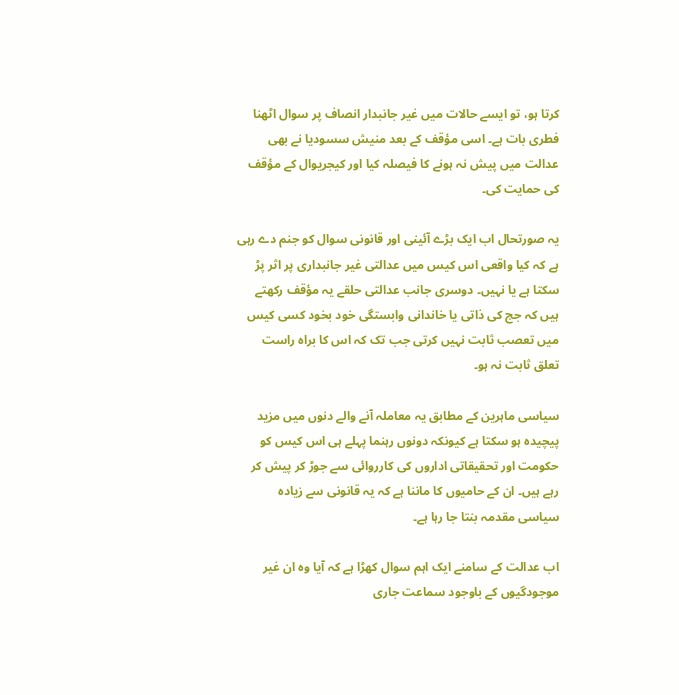کرتا ہو، تو ایسے حالات میں غیر جانبدار انصاف پر سوال اٹھنا فطری بات ہے۔ اسی مؤقف کے بعد منیش سسودیا نے بھی عدالت میں پیش نہ ہونے کا فیصلہ کیا اور کیجریوال کے مؤقف کی حمایت کی۔

یہ صورتحال اب ایک بڑے آئینی اور قانونی سوال کو جنم دے رہی ہے کہ کیا واقعی اس کیس میں عدالتی غیر جانبداری پر اثر پڑ سکتا ہے یا نہیں۔ دوسری جانب عدالتی حلقے یہ مؤقف رکھتے ہیں کہ جج کی ذاتی یا خاندانی وابستگی خود بخود کسی کیس میں تعصب ثابت نہیں کرتی جب تک کہ اس کا براہ راست تعلق ثابت نہ ہو۔

سیاسی ماہرین کے مطابق یہ معاملہ آنے والے دنوں میں مزید پیچیدہ ہو سکتا ہے کیونکہ دونوں رہنما پہلے ہی اس کیس کو حکومت اور تحقیقاتی اداروں کی کارروائی سے جوڑ کر پیش کر رہے ہیں۔ ان کے حامیوں کا ماننا ہے کہ یہ قانونی سے زیادہ سیاسی مقدمہ بنتا جا رہا ہے۔

اب عدالت کے سامنے ایک اہم سوال کھڑا ہے کہ آیا وہ ان غیر موجودگیوں کے باوجود سماعت جاری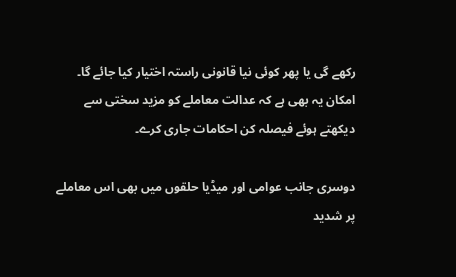رکھے گی یا پھر کوئی نیا قانونی راستہ اختیار کیا جائے گا۔ امکان یہ بھی ہے کہ عدالت معاملے کو مزید سختی سے دیکھتے ہوئے فیصلہ کن احکامات جاری کرے۔

دوسری جانب عوامی اور میڈیا حلقوں میں بھی اس معاملے پر شدید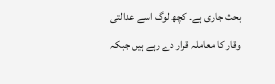بحث جاری ہے۔ کچھ لوگ اسے عدالتی وقار کا معاملہ قرار دے رہے ہیں جبکہ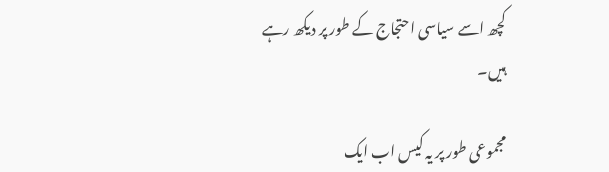کچھ اسے سیاسی احتجاج کے طور پر دیکھ رہے ہیں۔

مجموعی طور پر یہ کیس اب ایک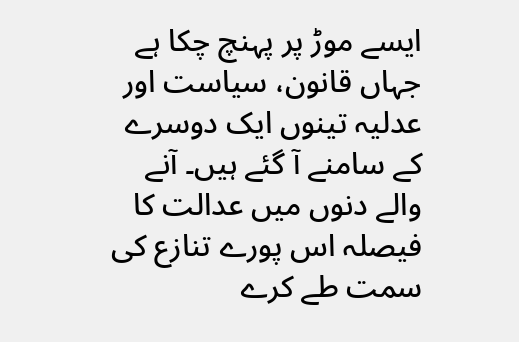ایسے موڑ پر پہنچ چکا ہے جہاں قانون، سیاست اور عدلیہ تینوں ایک دوسرے کے سامنے آ گئے ہیں۔ آنے والے دنوں میں عدالت کا فیصلہ اس پورے تنازع کی سمت طے کرے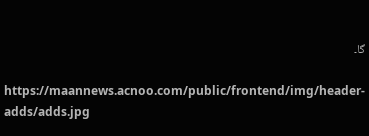گا۔

https://maannews.acnoo.com/public/frontend/img/header-adds/adds.jpg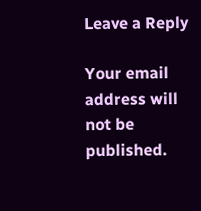Leave a Reply

Your email address will not be published.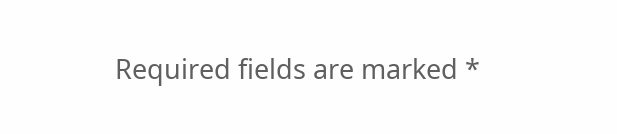Required fields are marked *